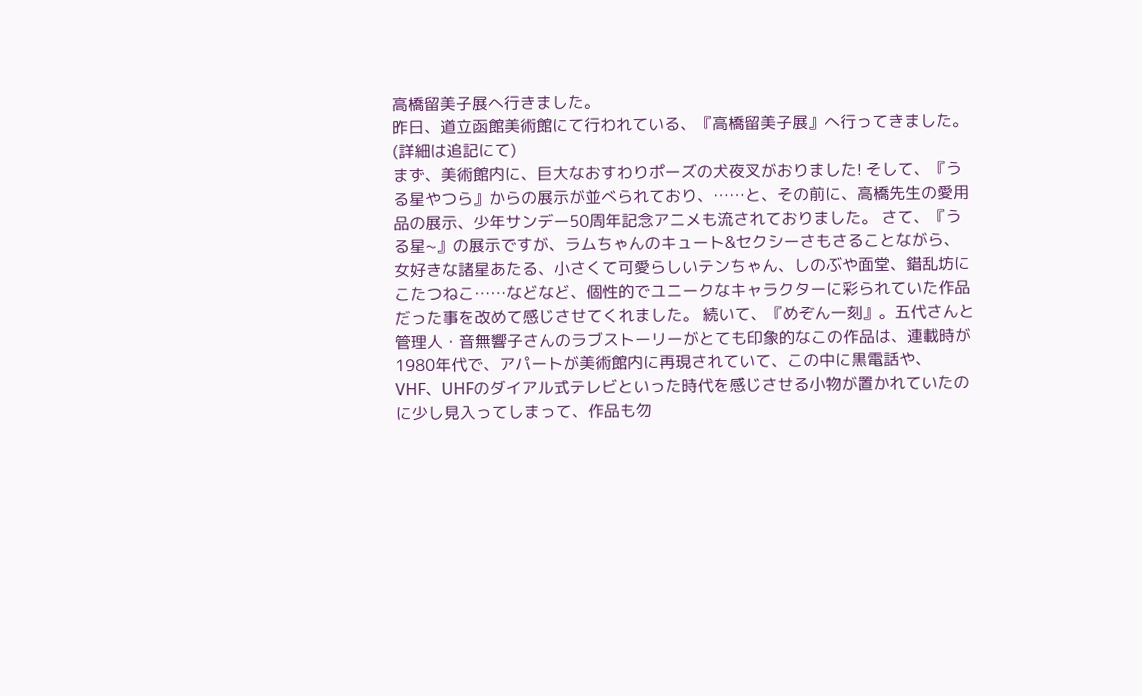高橋留美子展へ行きました。
昨日、道立函館美術館にて行われている、『高橋留美子展』へ行ってきました。(詳細は追記にて)
まず、美術館内に、巨大なおすわりポーズの犬夜叉がおりました! そして、『うる星やつら』からの展示が並べられており、……と、その前に、高橋先生の愛用品の展示、少年サンデー50周年記念アニメも流されておりました。 さて、『うる星~』の展示ですが、ラムちゃんのキュート&セクシーさもさることながら、女好きな諸星あたる、小さくて可愛らしいテンちゃん、しのぶや面堂、錯乱坊にこたつねこ……などなど、個性的でユニークなキャラクターに彩られていた作品だった事を改めて感じさせてくれました。 続いて、『めぞん一刻』。五代さんと管理人・音無響子さんのラブストーリーがとても印象的なこの作品は、連載時が1980年代で、アパートが美術館内に再現されていて、この中に黒電話や、VHF、UHFのダイアル式テレビといった時代を感じさせる小物が置かれていたのに少し見入ってしまって、作品も勿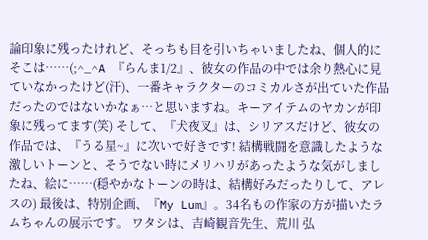論印象に残ったけれど、そっちも目を引いちゃいましたね、個人的にそこは……(;^_^A 『らんま1/2』、彼女の作品の中では余り熱心に見ていなかったけど(汗)、一番キャラクターのコミカルさが出ていた作品だったのではないかなぁ…と思いますね。キーアイテムのヤカンが印象に残ってます(笑) そして、『犬夜叉』は、シリアスだけど、彼女の作品では、『うる星~』に次いで好きです! 結構戦闘を意識したような激しいトーンと、そうでない時にメリハリがあったような気がしましたね、絵に……(穏やかなトーンの時は、結構好みだったりして、アレスの) 最後は、特別企画、『My Lum』。34名もの作家の方が描いたラムちゃんの展示です。 ワタシは、吉崎観音先生、荒川 弘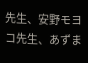先生、安野モヨコ先生、あずま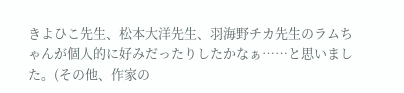きよひこ先生、松本大洋先生、羽海野チカ先生のラムちゃんが個人的に好みだったりしたかなぁ……と思いました。(その他、作家の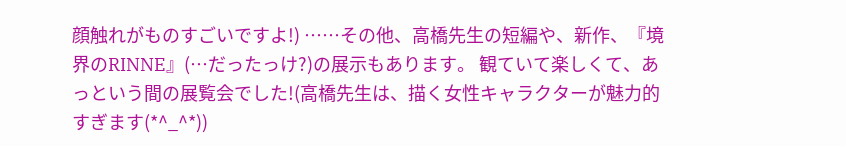顔触れがものすごいですよ!) ……その他、高橋先生の短編や、新作、『境界のRINNE』(…だったっけ?)の展示もあります。 観ていて楽しくて、あっという間の展覧会でした!(高橋先生は、描く女性キャラクターが魅力的すぎます(*^_^*))